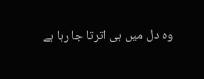وہ دل میں ہی اترتا جا رہا ہے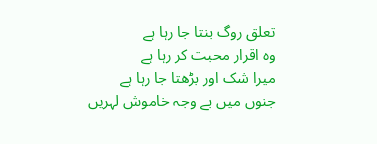تعلق روگ بنتا جا رہا ہے
وہ اقرار محبت کر رہا ہے
میرا شک اور بڑھتا جا رہا ہے
جنوں میں بے وجہ خاموش لہریں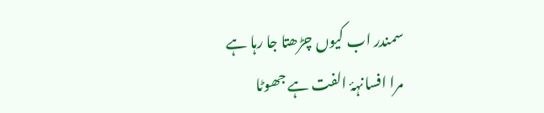سمندر اب کیوں چڑھتا جا رہا ہے
مرا افسانہۂ الفت ہے جھوٹا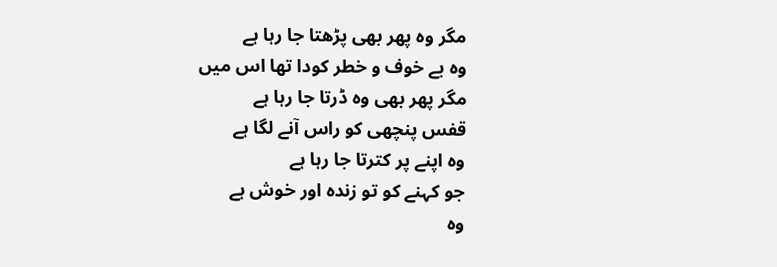مگر وہ پھر بھی پڑھتا جا رہا ہے
وہ بے خوف و خطر کودا تھا اس میں
مگر پھر بھی وہ ڈرتا جا رہا ہے
قفس پنچھی کو راس آنے لگا ہے
وہ اپنے پر کترتا جا رہا ہے
جو کہنے کو تو زندہ اور خوش ہے
وہ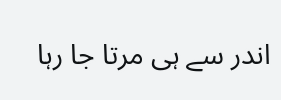اندر سے ہی مرتا جا رہا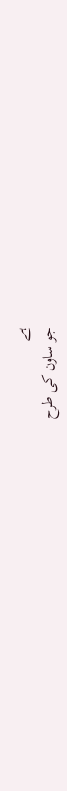ہے
جو ساون کی طرح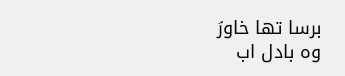برسا تھا خاورؔ
وہ بادل اب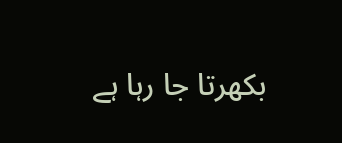بکھرتا جا رہا ہے